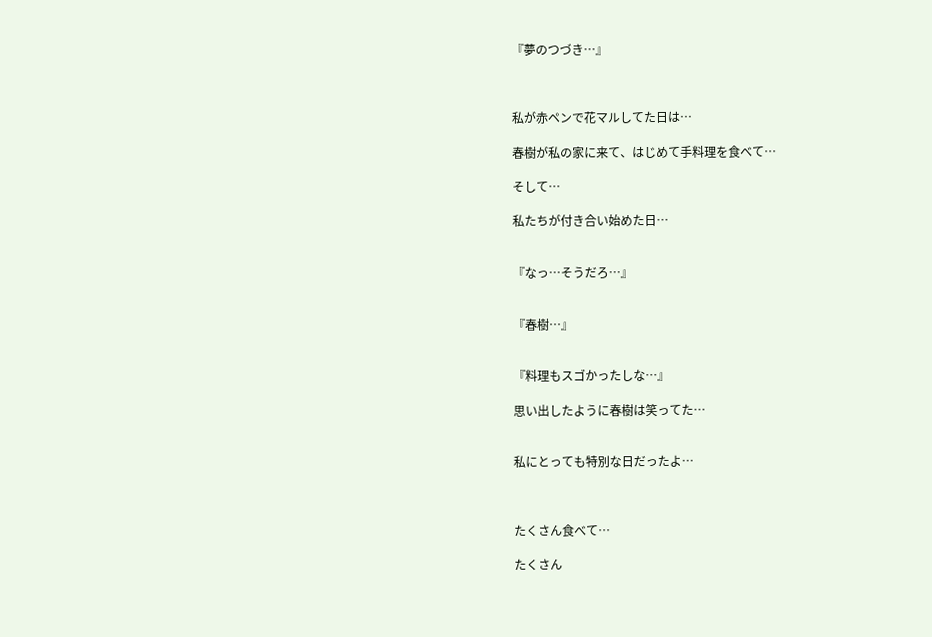『夢のつづき…』



私が赤ペンで花マルしてた日は…

春樹が私の家に来て、はじめて手料理を食べて…

そして…

私たちが付き合い始めた日…


『なっ…そうだろ…』


『春樹…』


『料理もスゴかったしな…』

思い出したように春樹は笑ってた…


私にとっても特別な日だったよ…



たくさん食べて…

たくさん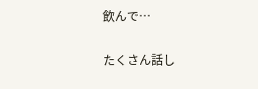飲んで…

たくさん話し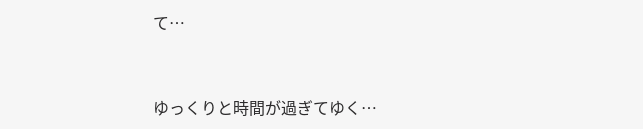て…


ゆっくりと時間が過ぎてゆく…